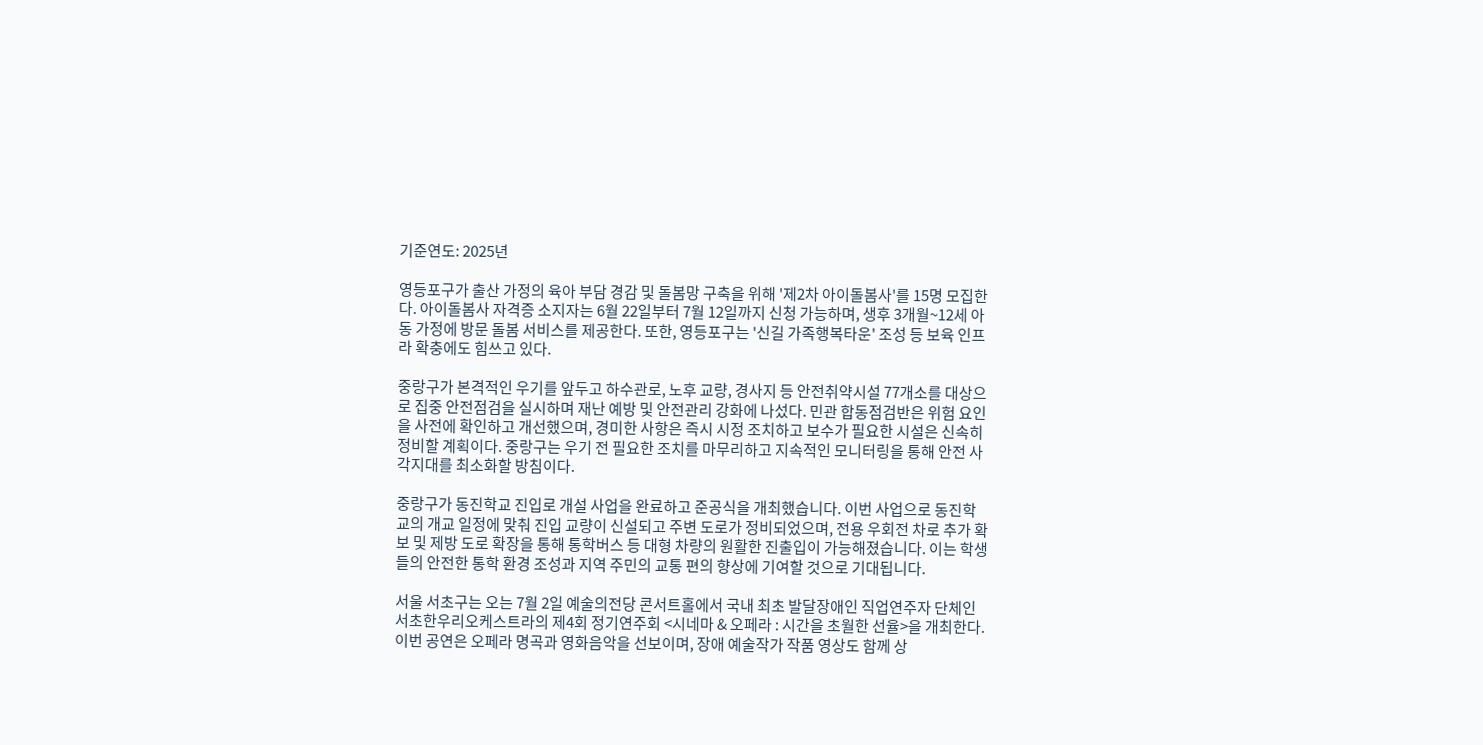기준연도: 2025년

영등포구가 출산 가정의 육아 부담 경감 및 돌봄망 구축을 위해 '제2차 아이돌봄사'를 15명 모집한다. 아이돌봄사 자격증 소지자는 6월 22일부터 7월 12일까지 신청 가능하며, 생후 3개월~12세 아동 가정에 방문 돌봄 서비스를 제공한다. 또한, 영등포구는 '신길 가족행복타운' 조성 등 보육 인프라 확충에도 힘쓰고 있다.

중랑구가 본격적인 우기를 앞두고 하수관로, 노후 교량, 경사지 등 안전취약시설 77개소를 대상으로 집중 안전점검을 실시하며 재난 예방 및 안전관리 강화에 나섰다. 민관 합동점검반은 위험 요인을 사전에 확인하고 개선했으며, 경미한 사항은 즉시 시정 조치하고 보수가 필요한 시설은 신속히 정비할 계획이다. 중랑구는 우기 전 필요한 조치를 마무리하고 지속적인 모니터링을 통해 안전 사각지대를 최소화할 방침이다.

중랑구가 동진학교 진입로 개설 사업을 완료하고 준공식을 개최했습니다. 이번 사업으로 동진학교의 개교 일정에 맞춰 진입 교량이 신설되고 주변 도로가 정비되었으며, 전용 우회전 차로 추가 확보 및 제방 도로 확장을 통해 통학버스 등 대형 차량의 원활한 진출입이 가능해졌습니다. 이는 학생들의 안전한 통학 환경 조성과 지역 주민의 교통 편의 향상에 기여할 것으로 기대됩니다.

서울 서초구는 오는 7월 2일 예술의전당 콘서트홀에서 국내 최초 발달장애인 직업연주자 단체인 서초한우리오케스트라의 제4회 정기연주회 <시네마 & 오페라 : 시간을 초월한 선율>을 개최한다. 이번 공연은 오페라 명곡과 영화음악을 선보이며, 장애 예술작가 작품 영상도 함께 상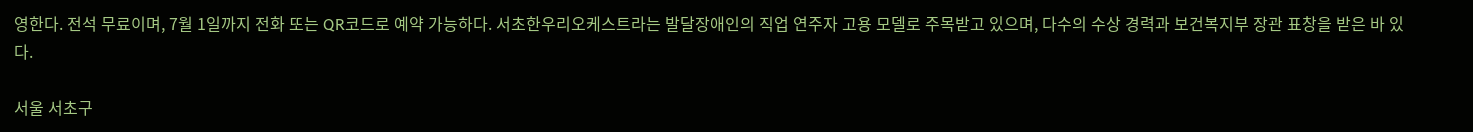영한다. 전석 무료이며, 7월 1일까지 전화 또는 QR코드로 예약 가능하다. 서초한우리오케스트라는 발달장애인의 직업 연주자 고용 모델로 주목받고 있으며, 다수의 수상 경력과 보건복지부 장관 표창을 받은 바 있다.

서울 서초구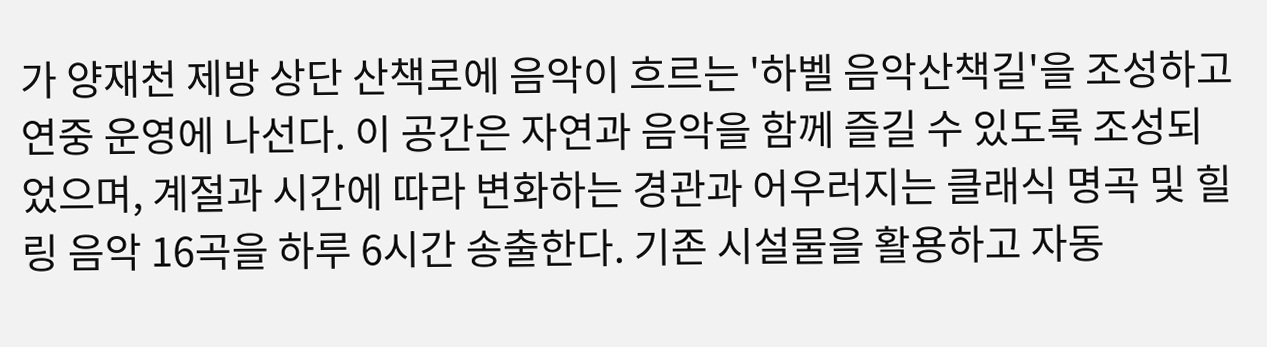가 양재천 제방 상단 산책로에 음악이 흐르는 '하벨 음악산책길'을 조성하고 연중 운영에 나선다. 이 공간은 자연과 음악을 함께 즐길 수 있도록 조성되었으며, 계절과 시간에 따라 변화하는 경관과 어우러지는 클래식 명곡 및 힐링 음악 16곡을 하루 6시간 송출한다. 기존 시설물을 활용하고 자동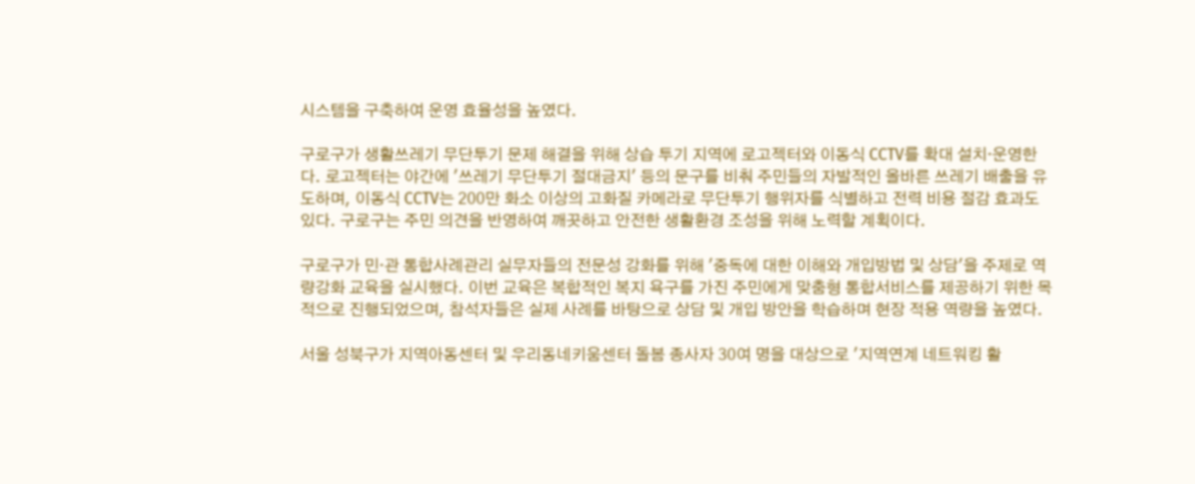시스템을 구축하여 운영 효율성을 높였다.

구로구가 생활쓰레기 무단투기 문제 해결을 위해 상습 투기 지역에 로고젝터와 이동식 CCTV를 확대 설치·운영한다. 로고젝터는 야간에 '쓰레기 무단투기 절대금지' 등의 문구를 비춰 주민들의 자발적인 올바른 쓰레기 배출을 유도하며, 이동식 CCTV는 200만 화소 이상의 고화질 카메라로 무단투기 행위자를 식별하고 전력 비용 절감 효과도 있다. 구로구는 주민 의견을 반영하여 깨끗하고 안전한 생활환경 조성을 위해 노력할 계획이다.

구로구가 민·관 통합사례관리 실무자들의 전문성 강화를 위해 '중독에 대한 이해와 개입방법 및 상담'을 주제로 역량강화 교육을 실시했다. 이번 교육은 복합적인 복지 욕구를 가진 주민에게 맞춤형 통합서비스를 제공하기 위한 목적으로 진행되었으며, 참석자들은 실제 사례를 바탕으로 상담 및 개입 방안을 학습하며 현장 적용 역량을 높였다.

서울 성북구가 지역아동센터 및 우리동네키움센터 돌봄 종사자 30여 명을 대상으로 '지역연계 네트워킹 활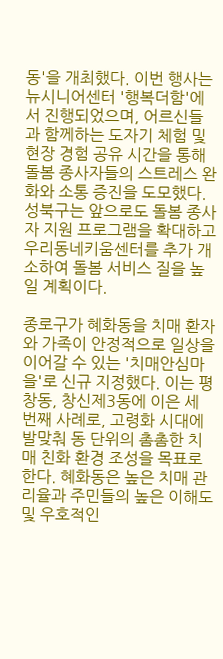동'을 개최했다. 이번 행사는 뉴시니어센터 '행복더함'에서 진행되었으며, 어르신들과 함께하는 도자기 체험 및 현장 경험 공유 시간을 통해 돌봄 종사자들의 스트레스 완화와 소통 증진을 도모했다. 성북구는 앞으로도 돌봄 종사자 지원 프로그램을 확대하고 우리동네키움센터를 추가 개소하여 돌봄 서비스 질을 높일 계획이다.

종로구가 혜화동을 치매 환자와 가족이 안정적으로 일상을 이어갈 수 있는 '치매안심마을'로 신규 지정했다. 이는 평창동, 창신제3동에 이은 세 번째 사례로, 고령화 시대에 발맞춰 동 단위의 촘촘한 치매 친화 환경 조성을 목표로 한다. 혜화동은 높은 치매 관리율과 주민들의 높은 이해도 및 우호적인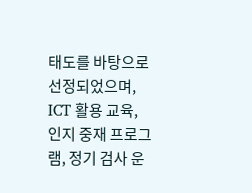태도를 바탕으로 선정되었으며, ICT 활용 교육, 인지 중재 프로그램, 정기 검사 운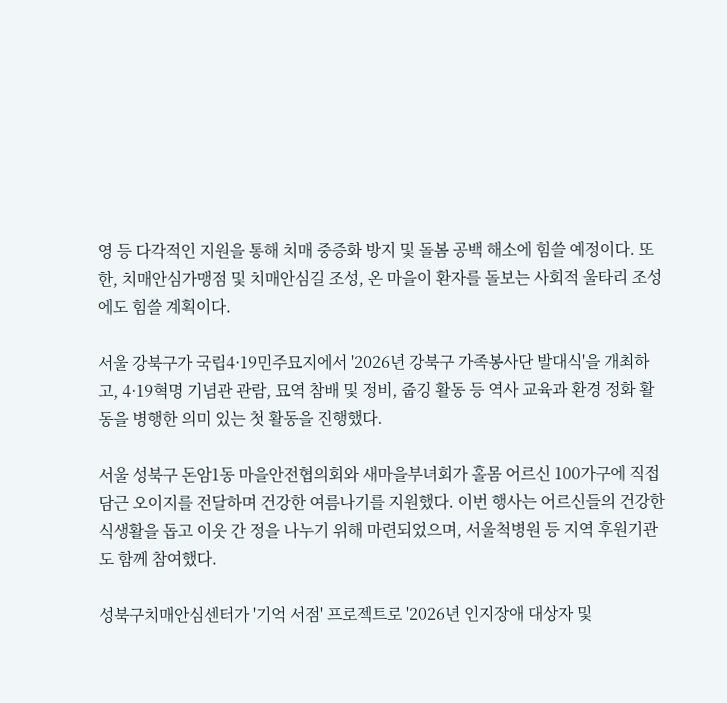영 등 다각적인 지원을 통해 치매 중증화 방지 및 돌봄 공백 해소에 힘쓸 예정이다. 또한, 치매안심가맹점 및 치매안심길 조성, 온 마을이 환자를 돌보는 사회적 울타리 조성에도 힘쓸 계획이다.

서울 강북구가 국립4·19민주묘지에서 '2026년 강북구 가족봉사단 발대식'을 개최하고, 4·19혁명 기념관 관람, 묘역 참배 및 정비, 줍깅 활동 등 역사 교육과 환경 정화 활동을 병행한 의미 있는 첫 활동을 진행했다.

서울 성북구 돈암1동 마을안전협의회와 새마을부녀회가 홀몸 어르신 100가구에 직접 담근 오이지를 전달하며 건강한 여름나기를 지원했다. 이번 행사는 어르신들의 건강한 식생활을 돕고 이웃 간 정을 나누기 위해 마련되었으며, 서울척병원 등 지역 후원기관도 함께 참여했다.

성북구치매안심센터가 '기억 서점' 프로젝트로 '2026년 인지장애 대상자 및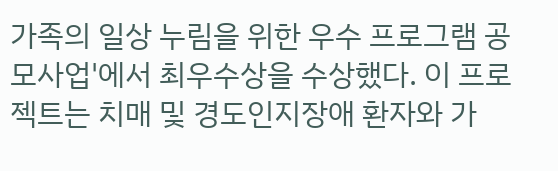가족의 일상 누림을 위한 우수 프로그램 공모사업'에서 최우수상을 수상했다. 이 프로젝트는 치매 및 경도인지장애 환자와 가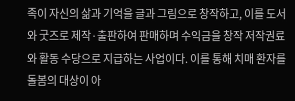족이 자신의 삶과 기억을 글과 그림으로 창작하고, 이를 도서와 굿즈로 제작·출판하여 판매하며 수익금을 창작 저작권료와 활동 수당으로 지급하는 사업이다. 이를 통해 치매 환자를 돌봄의 대상이 아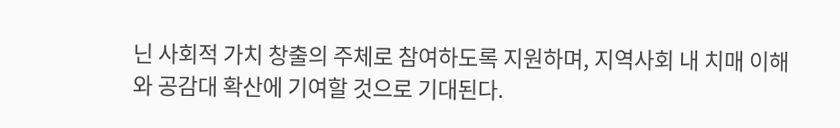닌 사회적 가치 창출의 주체로 참여하도록 지원하며, 지역사회 내 치매 이해와 공감대 확산에 기여할 것으로 기대된다.